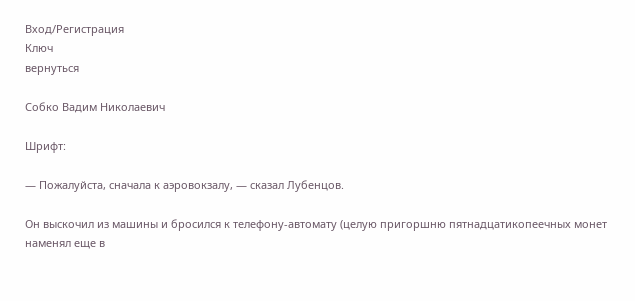Вход/Регистрация
Ключ
вернуться

Собко Вадим Николаевич

Шрифт:

— Пожалуйста, сначала к аэровокзалу, — сказал Лубенцов.

Он выскочил из машины и бросился к телефону-автомату (целую пригоршню пятнадцатикопеечных монет наменял еще в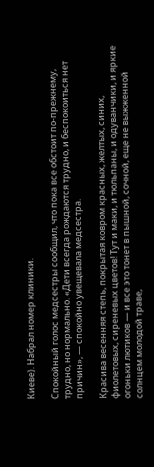Киеве). Набрал номер клиники.

Спокойный голос медсестры сообщил, что пока все обстоит по-прежнему, трудно, но нормально. «Дети всегда рождаются трудно, и беспокоиться нет причин», — спокойно увещевала медсестра.

Красива весенняя степь, покрытая ковром красных, желтых, синих, фиолетовых, сиреневых цветов! Тут и маки, и тюльпаны, и одуванчики, и яркие огоньки лютиков — и все это тонет в пышной, сочной, еще не выжженной солнцем молодой траве,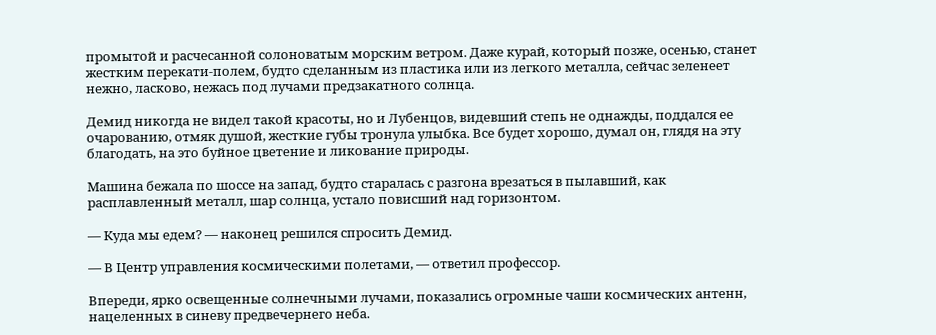промытой и расчесанной солоноватым морским ветром. Даже курай, который позже, осенью, станет жестким перекати-полем, будто сделанным из пластика или из легкого металла, сейчас зеленеет нежно, ласково, нежась под лучами предзакатного солнца.

Демид никогда не видел такой красоты, но и Лубенцов, видевший степь не однажды, поддался ее очарованию, отмяк душой, жесткие губы тронула улыбка. Все будет хорошо, думал он, глядя на эту благодать, на это буйное цветение и ликование природы.

Машина бежала по шоссе на запад, будто старалась с разгона врезаться в пылавший, как расплавленный металл, шар солнца, устало повисший над горизонтом.

— Куда мы едем? — наконец решился спросить Демид.

— В Центр управления космическими полетами, — ответил профессор.

Впереди, ярко освещенные солнечными лучами, показались огромные чаши космических антенн, нацеленных в синеву предвечернего неба.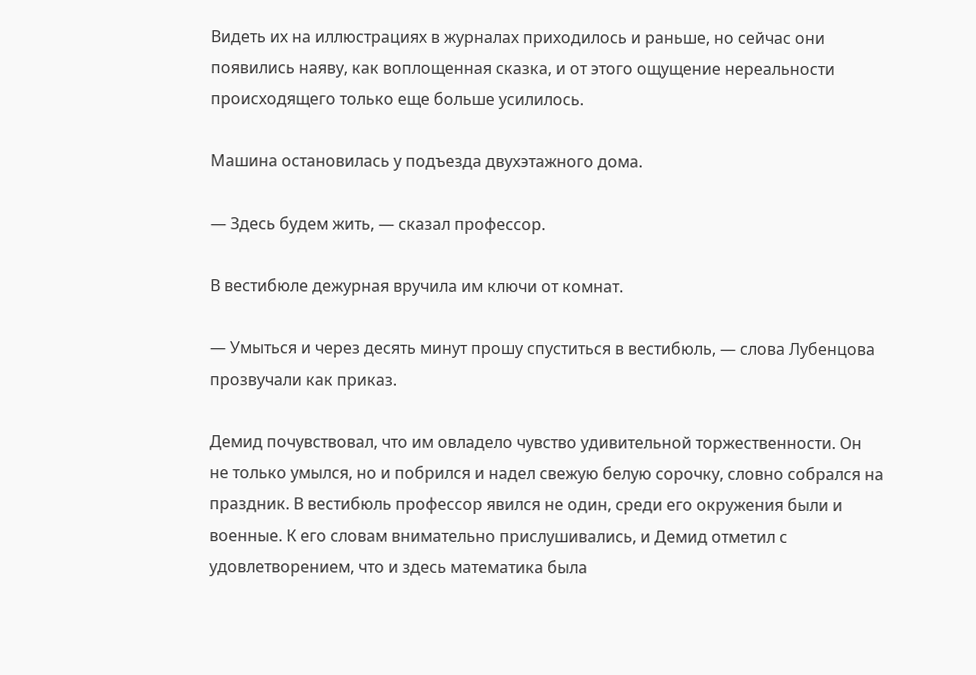Видеть их на иллюстрациях в журналах приходилось и раньше, но сейчас они появились наяву, как воплощенная сказка, и от этого ощущение нереальности происходящего только еще больше усилилось.

Машина остановилась у подъезда двухэтажного дома.

— Здесь будем жить, — сказал профессор.

В вестибюле дежурная вручила им ключи от комнат.

— Умыться и через десять минут прошу спуститься в вестибюль, — слова Лубенцова прозвучали как приказ.

Демид почувствовал, что им овладело чувство удивительной торжественности. Он не только умылся, но и побрился и надел свежую белую сорочку, словно собрался на праздник. В вестибюль профессор явился не один, среди его окружения были и военные. К его словам внимательно прислушивались, и Демид отметил с удовлетворением, что и здесь математика была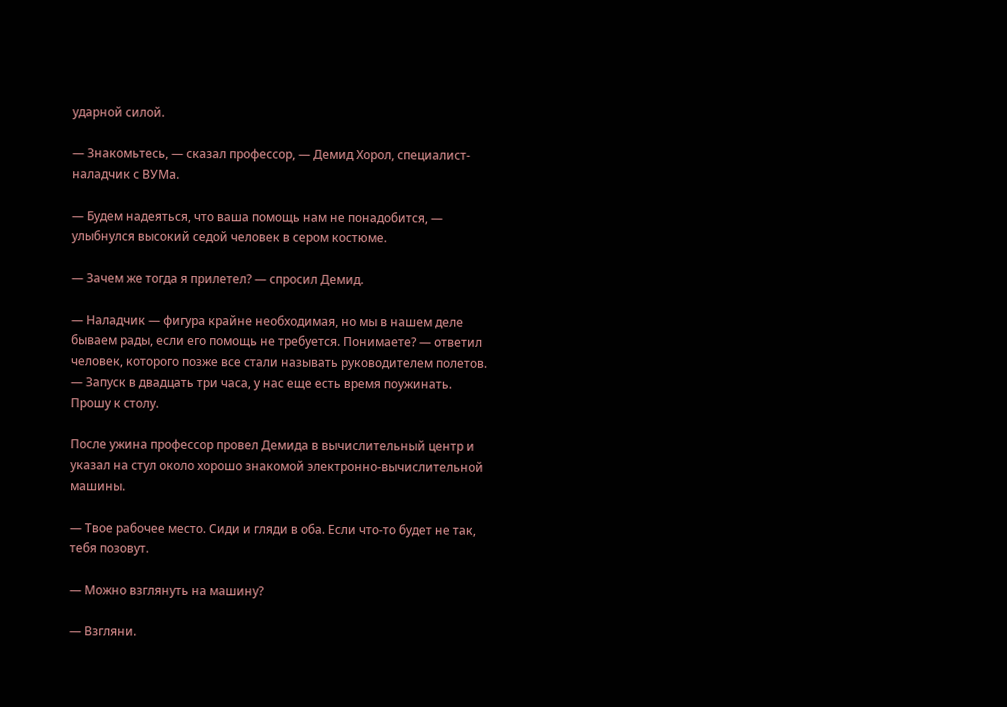ударной силой.

— Знакомьтесь, — сказал профессор, — Демид Хорол, специалист-наладчик с ВУМа.

— Будем надеяться, что ваша помощь нам не понадобится, — улыбнулся высокий седой человек в сером костюме.

— Зачем же тогда я прилетел? — спросил Демид.

— Наладчик — фигура крайне необходимая, но мы в нашем деле бываем рады, если его помощь не требуется. Понимаете? — ответил человек, которого позже все стали называть руководителем полетов. — Запуск в двадцать три часа, у нас еще есть время поужинать. Прошу к столу.

После ужина профессор провел Демида в вычислительный центр и указал на стул около хорошо знакомой электронно-вычислительной машины.

— Твое рабочее место. Сиди и гляди в оба. Если что-то будет не так, тебя позовут.

— Можно взглянуть на машину?

— Взгляни.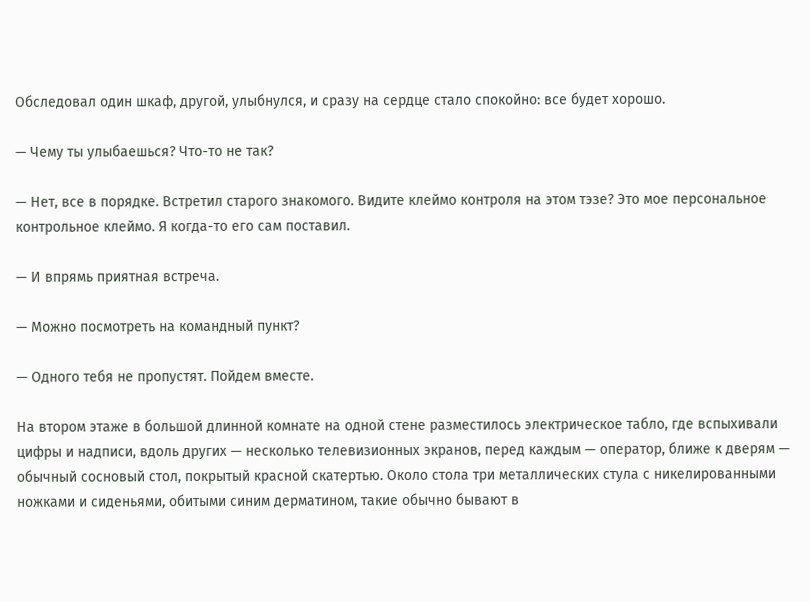Обследовал один шкаф, другой, улыбнулся, и сразу на сердце стало спокойно: все будет хорошо.

— Чему ты улыбаешься? Что-то не так?

— Нет, все в порядке. Встретил старого знакомого. Видите клеймо контроля на этом тэзе? Это мое персональное контрольное клеймо. Я когда-то его сам поставил.

— И впрямь приятная встреча.

— Можно посмотреть на командный пункт?

— Одного тебя не пропустят. Пойдем вместе.

На втором этаже в большой длинной комнате на одной стене разместилось электрическое табло, где вспыхивали цифры и надписи, вдоль других — несколько телевизионных экранов, перед каждым — оператор, ближе к дверям — обычный сосновый стол, покрытый красной скатертью. Около стола три металлических стула с никелированными ножками и сиденьями, обитыми синим дерматином, такие обычно бывают в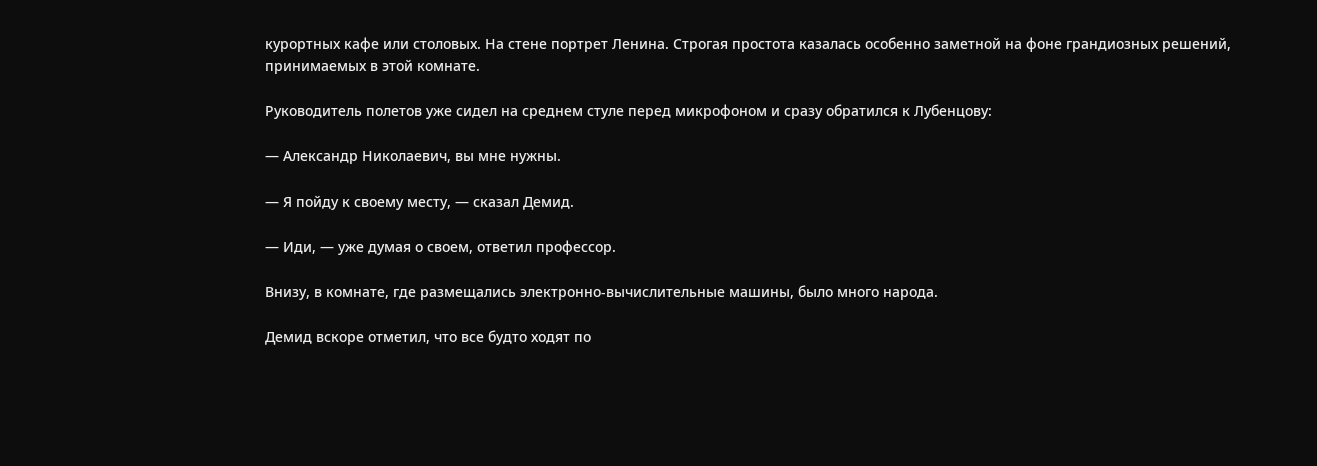курортных кафе или столовых. На стене портрет Ленина. Строгая простота казалась особенно заметной на фоне грандиозных решений, принимаемых в этой комнате.

Руководитель полетов уже сидел на среднем стуле перед микрофоном и сразу обратился к Лубенцову:

— Александр Николаевич, вы мне нужны.

— Я пойду к своему месту, — сказал Демид.

— Иди, — уже думая о своем, ответил профессор.

Внизу, в комнате, где размещались электронно-вычислительные машины, было много народа.

Демид вскоре отметил, что все будто ходят по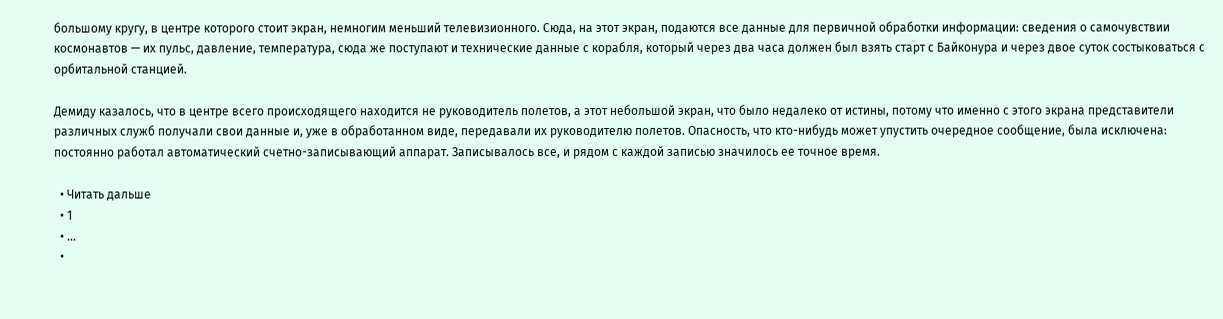большому кругу, в центре которого стоит экран, немногим меньший телевизионного. Сюда, на этот экран, подаются все данные для первичной обработки информации: сведения о самочувствии космонавтов — их пульс, давление, температура, сюда же поступают и технические данные с корабля, который через два часа должен был взять старт с Байконура и через двое суток состыковаться с орбитальной станцией.

Демиду казалось, что в центре всего происходящего находится не руководитель полетов, а этот небольшой экран, что было недалеко от истины, потому что именно с этого экрана представители различных служб получали свои данные и, уже в обработанном виде, передавали их руководителю полетов. Опасность, что кто-нибудь может упустить очередное сообщение, была исключена: постоянно работал автоматический счетно-записывающий аппарат. Записывалось все, и рядом с каждой записью значилось ее точное время.

  • Читать дальше
  • 1
  • ...
  •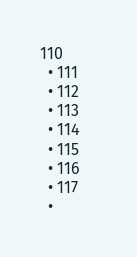110
  • 111
  • 112
  • 113
  • 114
  • 115
  • 116
  • 117
  •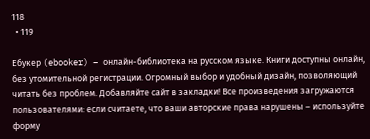118
  • 119

Ебукер (ebooker) – онлайн-библиотека на русском языке. Книги доступны онлайн, без утомительной регистрации. Огромный выбор и удобный дизайн, позволяющий читать без проблем. Добавляйте сайт в закладки! Все произведения загружаются пользователями: если считаете, что ваши авторские права нарушены – используйте форму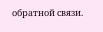обратной связи.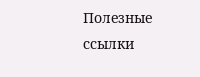Полезные ссылки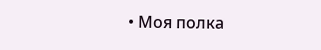• Моя полка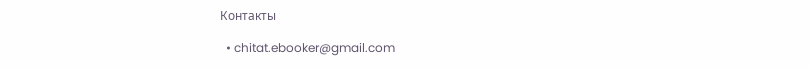Контакты

  • chitat.ebooker@gmail.com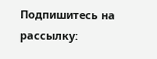Подпишитесь на рассылку: